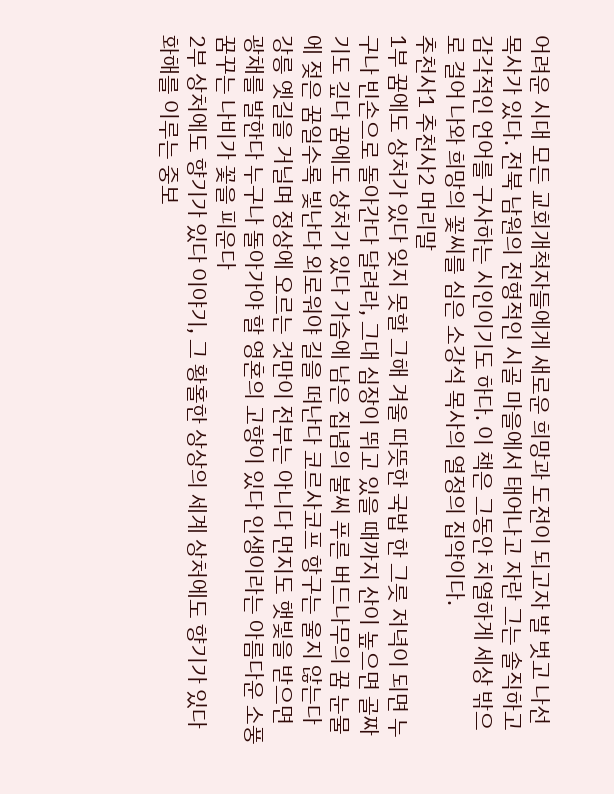어려운 시대 모든 교회개척자들에게 새로운 희망과 도전이 되고자 발 벗고 나선 목사가 있다. 전북 남원의 전형적인 시골 마을에서 태어나고 자란 그는 솔직하고 감각적인 언어를 구사하는 시인이기도 하다. 이 책은 그동안 치열하게 세상 밖으로 걸어 나와 희망의 꽃씨를 심은 소강석 목사의 열정의 집약이다.
추천사1 추천사2 머리말
1부 꿈에도 상처가 있다 잊지 못할 그해 겨울 따뜻한 국밥 한 그릇 저녁이 되면 누구나 빈손으로 돌아간다 달려라, 그대 심장이 뛰고 있을 때까지 산이 높으면 골짜기도 깊다 꿈에도 상처가 있다 가슴에 남은 집념의 불씨 푸른 버드나무의 꿈 눈물에 젖은 꿈일수록 빛난다 외로워야 길을 떠난다 코르사코프 항구는 울지 않는다 강릉 옛길을 거닐며 정상에 오르는 것만이 전부는 아니다 먼지도 햇빛을 받으면 광채를 발한다 누구나 돌아가야 할 영혼의 고향이 있다 인생이라는 아름다운 소풍 꿈꾸는 나비가 꽃을 피운다
2부 상처에도 향기가 있다 이야기, 그 황홀한 상상의 세계 상처에도 향기가 있다 화해를 이루는 중보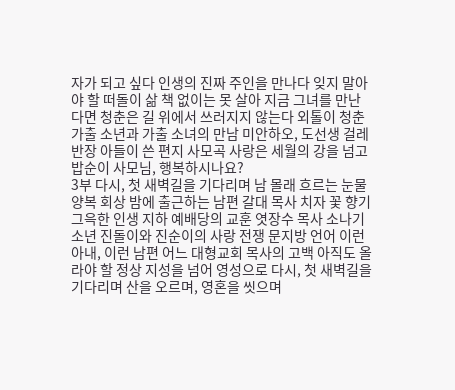자가 되고 싶다 인생의 진짜 주인을 만나다 잊지 말아야 할 떠돌이 삶 책 없이는 못 살아 지금 그녀를 만난다면 청춘은 길 위에서 쓰러지지 않는다 외톨이 청춘 가출 소년과 가출 소녀의 만남 미안하오, 도선생 걸레 반장 아들이 쓴 편지 사모곡 사랑은 세월의 강을 넘고 밥순이 사모님, 행복하시나요?
3부 다시, 첫 새벽길을 기다리며 남 몰래 흐르는 눈물 양복 회상 밤에 출근하는 남편 갈대 목사 치자 꽃 향기 그윽한 인생 지하 예배당의 교훈 엿장수 목사 소나기 소년 진돌이와 진순이의 사랑 전쟁 문지방 언어 이런 아내, 이런 남편 어느 대형교회 목사의 고백 아직도 올라야 할 정상 지성을 넘어 영성으로 다시, 첫 새벽길을 기다리며 산을 오르며, 영혼을 씻으며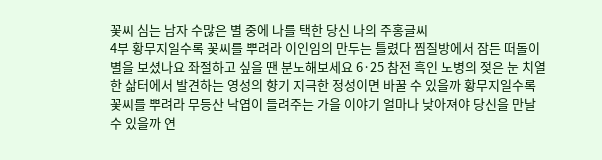꽃씨 심는 남자 수많은 별 중에 나를 택한 당신 나의 주홍글씨
4부 황무지일수록 꽃씨를 뿌려라 이인임의 만두는 틀렸다 찜질방에서 잠든 떠돌이별을 보셨나요 좌절하고 싶을 땐 분노해보세요 6·25 참전 흑인 노병의 젖은 눈 치열한 삶터에서 발견하는 영성의 향기 지극한 정성이면 바꿀 수 있을까 황무지일수록 꽃씨를 뿌려라 무등산 낙엽이 들려주는 가을 이야기 얼마나 낮아져야 당신을 만날 수 있을까 연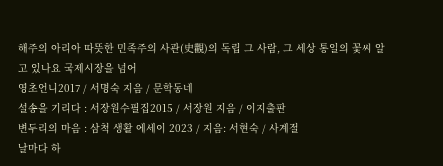해주의 아리아 따뜻한 민족주의 사관(史觀)의 독립 그 사람, 그 세상 통일의 꽃씨 알고 있나요 국제시장을 넘어
영초언니2017 / 서명숙 지음 / 문학동네
설송을 기리다 : 서장원수필집2015 / 서장원 지음 / 이지출판
변두리의 마음 : 삼척 생활 에세이 2023 / 지음: 서현숙 / 사계절
날마다 하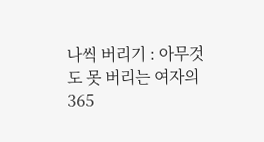나씩 버리기 : 아무것도 못 버리는 여자의 365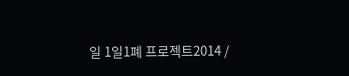일 1일1폐 프로젝트2014 /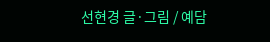선현경 글·그림 / 예담